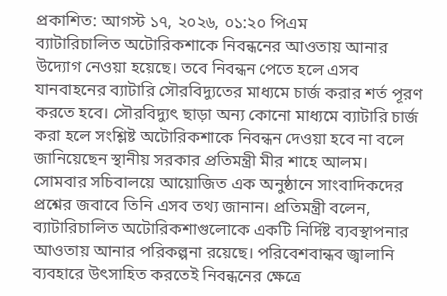প্রকাশিত: আগস্ট ১৭, ২০২৬, ০১:২০ পিএম
ব্যাটারিচালিত অটোরিকশাকে নিবন্ধনের আওতায় আনার উদ্যোগ নেওয়া হয়েছে। তবে নিবন্ধন পেতে হলে এসব যানবাহনের ব্যাটারি সৌরবিদ্যুতের মাধ্যমে চার্জ করার শর্ত পূরণ করতে হবে। সৌরবিদ্যুৎ ছাড়া অন্য কোনো মাধ্যমে ব্যাটারি চার্জ করা হলে সংশ্লিষ্ট অটোরিকশাকে নিবন্ধন দেওয়া হবে না বলে জানিয়েছেন স্থানীয় সরকার প্রতিমন্ত্রী মীর শাহে আলম।
সোমবার সচিবালয়ে আয়োজিত এক অনুষ্ঠানে সাংবাদিকদের প্রশ্নের জবাবে তিনি এসব তথ্য জানান। প্রতিমন্ত্রী বলেন, ব্যাটারিচালিত অটোরিকশাগুলোকে একটি নির্দিষ্ট ব্যবস্থাপনার আওতায় আনার পরিকল্পনা রয়েছে। পরিবেশবান্ধব জ্বালানি ব্যবহারে উৎসাহিত করতেই নিবন্ধনের ক্ষেত্রে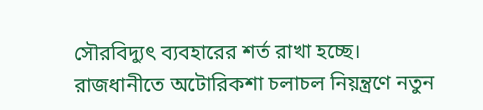সৌরবিদ্যুৎ ব্যবহারের শর্ত রাখা হচ্ছে।
রাজধানীতে অটোরিকশা চলাচল নিয়ন্ত্রণে নতুন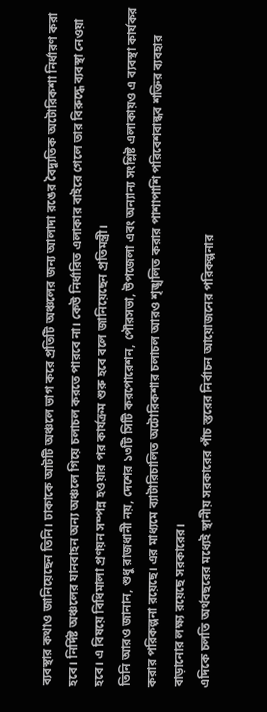ব্যবস্থার কথাও জানিয়েছেন তিনি। ঢাকাকে আটটি অঞ্চলে ভাগ করে প্রতিটি অঞ্চলের জন্য আলাদা রঙের বৈদ্যুতিক অটোরিকশা নির্ধারণ করা হবে। নির্দিষ্ট অঞ্চলের যানবাহন অন্য অঞ্চলে গিয়ে চলাচল করতে পারবে না। কেউ নির্ধারিত এলাকার বাইরে গেলে তার বিরুদ্ধে ব্যবস্থা নেওয়া হবে। এ বিষয়ে বিধিমালা প্রণয়ন সম্পন্ন হওয়ার পর কার্যক্রম শুরু হবে বলে জানিয়েছেন প্রতিমন্ত্রী।
তিনি আরও জানান, শুধু রাজধানী নয়, দেশের ১৩টি সিটি করপোরেশন, পৌরসভা, উপজেলা এবং অন্যান্য সংশ্লিষ্ট এলাকায়ও এ ব্যবস্থা কার্যকর করার পরিকল্পনা রয়েছে। এর মাধ্যমে ব্যাটারিচালিত অটোরিকশার চলাচল আরও শৃঙ্খলিত করার পাশাপাশি পরিবেশবান্ধব শক্তির ব্যবহার বাড়ানোর লক্ষ্য রয়েছে সরকারের।
এদিকে চলতি অর্থবছরের মধ্যেই স্থানীয় সরকারের পাঁচ স্তরের নির্বাচন আয়োজনের পরিকল্পনার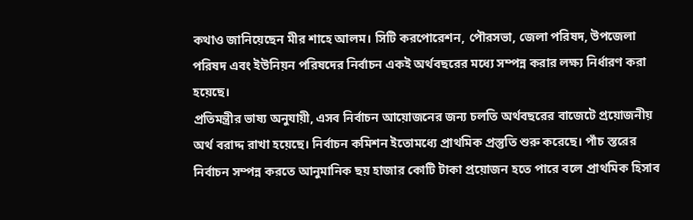কথাও জানিয়েছেন মীর শাহে আলম। সিটি করপোরেশন, পৌরসভা, জেলা পরিষদ, উপজেলা পরিষদ এবং ইউনিয়ন পরিষদের নির্বাচন একই অর্থবছরের মধ্যে সম্পন্ন করার লক্ষ্য নির্ধারণ করা হয়েছে।
প্রতিমন্ত্রীর ভাষ্য অনুযায়ী, এসব নির্বাচন আয়োজনের জন্য চলতি অর্থবছরের বাজেটে প্রয়োজনীয় অর্থ বরাদ্দ রাখা হয়েছে। নির্বাচন কমিশন ইতোমধ্যে প্রাথমিক প্রস্তুতি শুরু করেছে। পাঁচ স্তরের নির্বাচন সম্পন্ন করতে আনুমানিক ছয় হাজার কোটি টাকা প্রয়োজন হতে পারে বলে প্রাথমিক হিসাব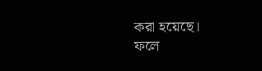করা হয়েছে।
ফলে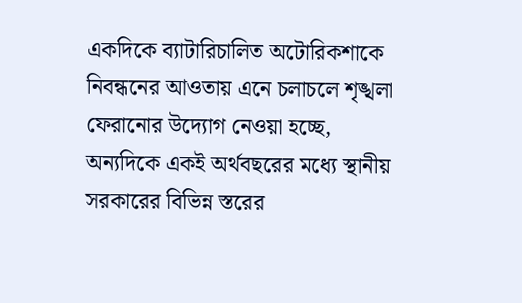একদিকে ব্যাটারিচালিত অটোরিকশাকে নিবন্ধনের আওতায় এনে চলাচলে শৃঙ্খলা ফেরানোর উদ্যোগ নেওয়া হচ্ছে, অন্যদিকে একই অর্থবছরের মধ্যে স্থানীয় সরকারের বিভিন্ন স্তরের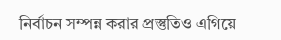নির্বাচন সম্পন্ন করার প্রস্তুতিও এগিয়ে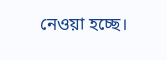নেওয়া হচ্ছে।